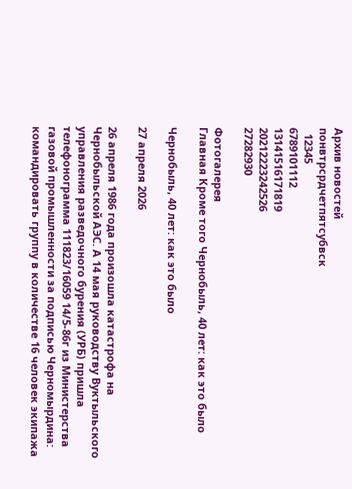Архив новостей
понвтрсрдчетпятсубвск
  12345
6789101112
13141516171819
20212223242526
27282930

Фотогалерея
Главная Кроме того Чернобыль, 40 лет: как это было

Чернобыль, 40 лет: как это было

27 апреля 2026

26 апреля 1986 года произошла катастрофа на Чернобыльской АЭС. А 14 мая руководству Вуктыльского управления разведочного бурения (УРБ) пришла телефонограмма 111823/16059 14/5-86г из Министерства газовой промышленности за подписью Черномырдина: командировать группу в количестве 16 человек экипажа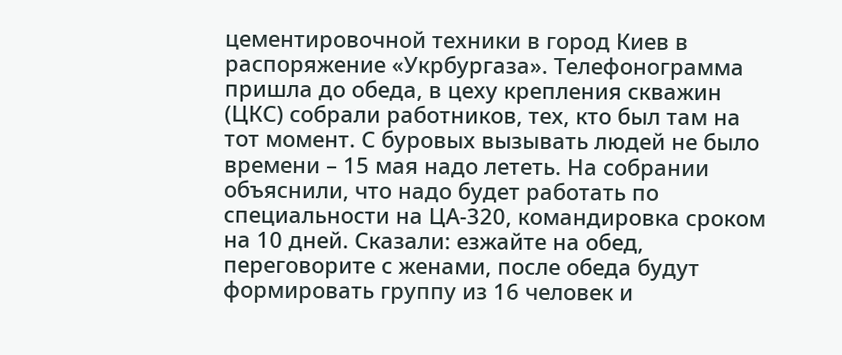цементировочной техники в город Киев в распоряжение «Укрбургаза». Телефонограмма пришла до обеда, в цеху крепления скважин (ЦКС) собрали работников, тех, кто был там на тот момент. С буровых вызывать людей не было времени – 15 мая надо лететь. На собрании объяснили, что надо будет работать по специальности на ЦА-320, командировка сроком на 10 дней. Сказали: езжайте на обед, переговорите с женами, после обеда будут формировать группу из 16 человек и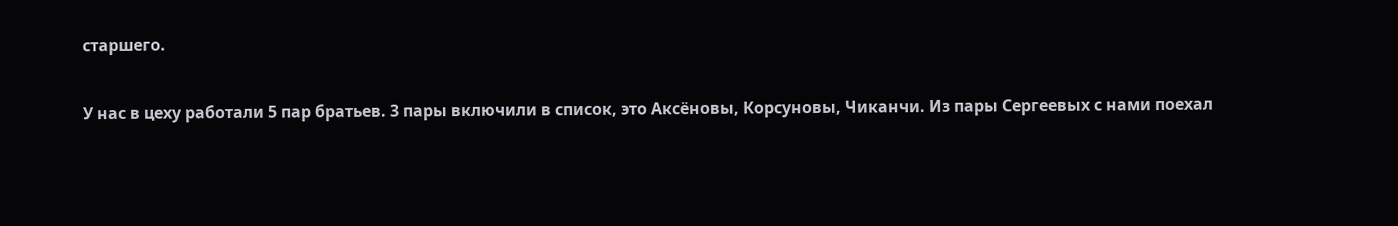старшего.

У нас в цеху работали 5 пар братьев. 3 пары включили в список, это Аксёновы, Корсуновы, Чиканчи. Из пары Сергеевых с нами поехал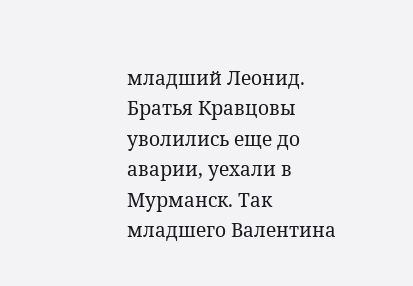младший Леонид. Братья Кравцовы уволились еще до аварии, уехали в Мурманск. Так младшего Валентина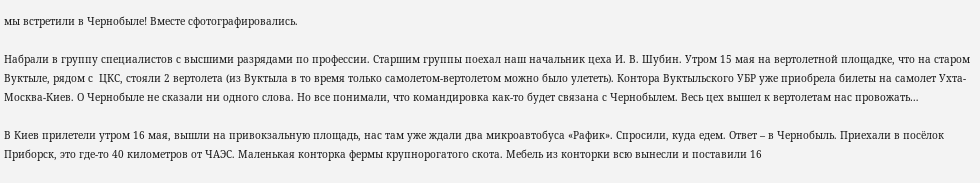мы встретили в Чернобыле! Вместе сфотографировались.

Набрали в группу специалистов с высшими разрядами по профессии. Старшим группы поехал наш начальник цеха И. В. Шубин. Утром 15 мая на вертолетной площадке, что на старом Вуктыле, рядом с  ЦКС, стояли 2 вертолета (из Вуктыла в то время только самолетом-вертолетом можно было улететь). Контора Вуктыльского УБР уже приобрела билеты на самолет Ухта-Москва-Киев. О Чернобыле не сказали ни одного слова. Но все понимали, что командировка как-то будет связана с Чернобылем. Весь цех вышел к вертолетам нас провожать…

В Киев прилетели утром 16 мая, вышли на привокзальную площадь, нас там уже ждали два микроавтобуса «Рафик». Спросили, куда едем. Ответ – в Чернобыль. Приехали в посёлок Приборск, это где-то 40 километров от ЧАЭС. Маленькая конторка фермы крупнорогатого скота. Мебель из конторки всю вынесли и поставили 16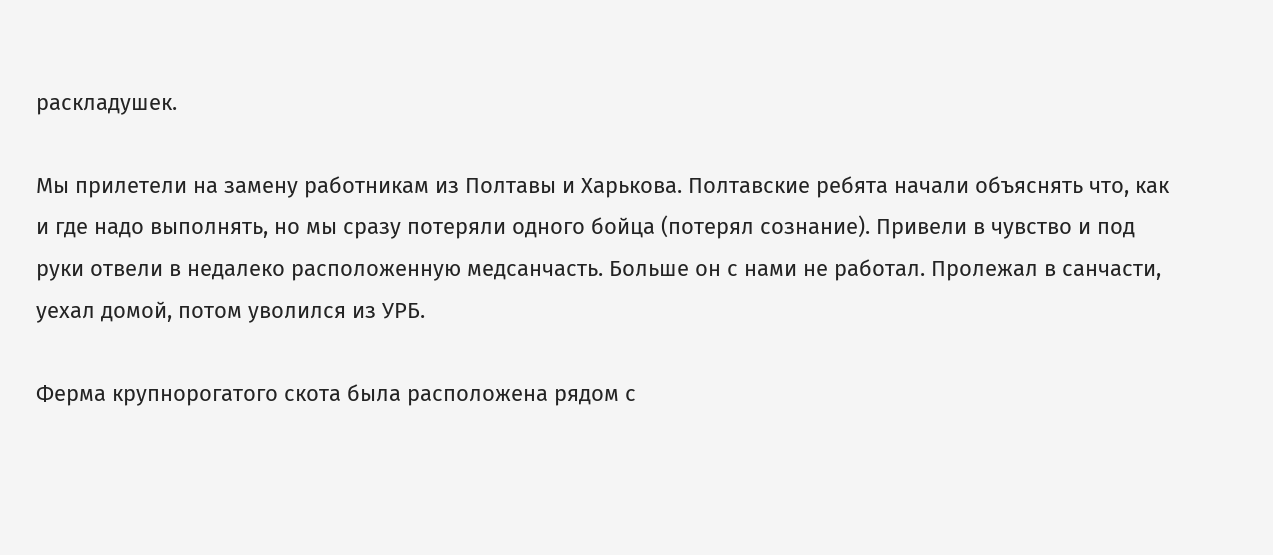раскладушек.

Мы прилетели на замену работникам из Полтавы и Харькова. Полтавские ребята начали объяснять что, как и где надо выполнять, но мы сразу потеряли одного бойца (потерял сознание). Привели в чувство и под руки отвели в недалеко расположенную медсанчасть. Больше он с нами не работал. Пролежал в санчасти, уехал домой, потом уволился из УРБ.

Ферма крупнорогатого скота была расположена рядом с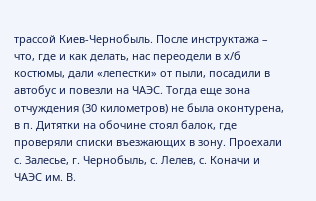трассой Киев-Чернобыль. После инструктажа – что, где и как делать, нас переодели в х/б костюмы, дали «лепестки» от пыли, посадили в автобус и повезли на ЧАЭС. Тогда еще зона отчуждения (30 километров) не была оконтурена, в п. Дитятки на обочине стоял балок, где проверяли списки въезжающих в зону. Проехали с. Залесье, г. Чернобыль, с. Лелев, с. Коначи и ЧАЭС им. В.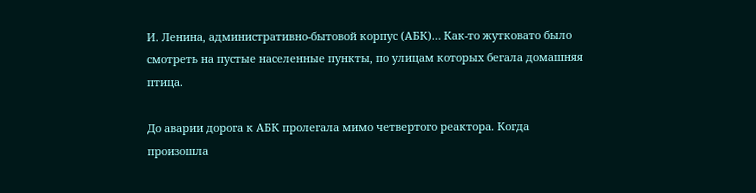И. Ленина, административно-бытовой корпус (АБК)… Как-то жутковато было смотреть на пустые населенные пункты, по улицам которых бегала домашняя птица.

До аварии дорога к АБК пролегала мимо четвертого реактора. Когда произошла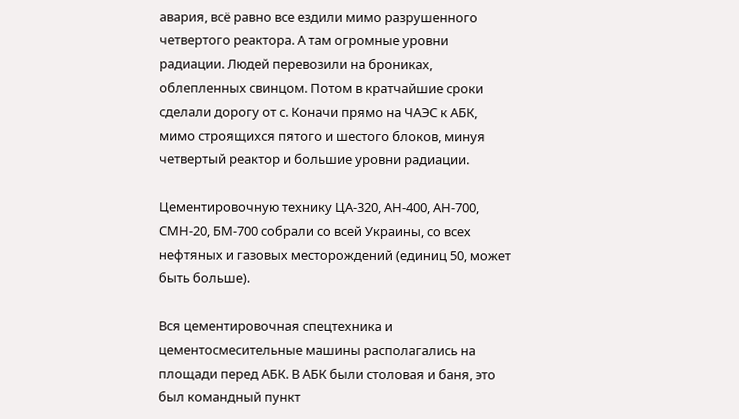авария, всё равно все ездили мимо разрушенного четвертого реактора. А там огромные уровни радиации. Людей перевозили на брониках, облепленных свинцом. Потом в кратчайшие сроки сделали дорогу от с. Коначи прямо на ЧАЭС к АБК, мимо строящихся пятого и шестого блоков, минуя четвертый реактор и большие уровни радиации.

Цементировочную технику ЦА-320, АН-400, АН-700, СМН-20, БМ-700 собрали со всей Украины, со всех нефтяных и газовых месторождений (единиц 50, может быть больше).

Вся цементировочная спецтехника и цементосмесительные машины располагались на площади перед АБК. В АБК были столовая и баня, это был командный пункт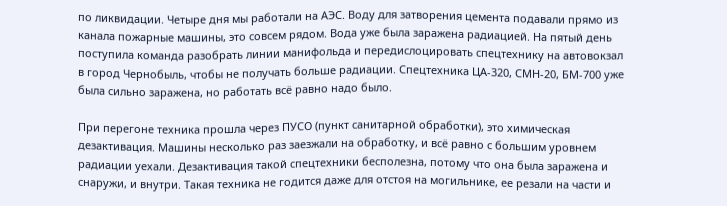по ликвидации. Четыре дня мы работали на АЭС. Воду для затворения цемента подавали прямо из канала пожарные машины, это совсем рядом. Вода уже была заражена радиацией. На пятый день поступила команда разобрать линии манифольда и передислоцировать спецтехнику на автовокзал в город Чернобыль, чтобы не получать больше радиации. Спецтехника ЦА-320, СМН-20, БМ-700 уже была сильно заражена, но работать всё равно надо было.

При перегоне техника прошла через ПУСО (пункт санитарной обработки), это химическая дезактивация. Машины несколько раз заезжали на обработку, и всё равно с большим уровнем радиации уехали. Дезактивация такой спецтехники бесполезна, потому что она была заражена и снаружи, и внутри. Такая техника не годится даже для отстоя на могильнике, ее резали на части и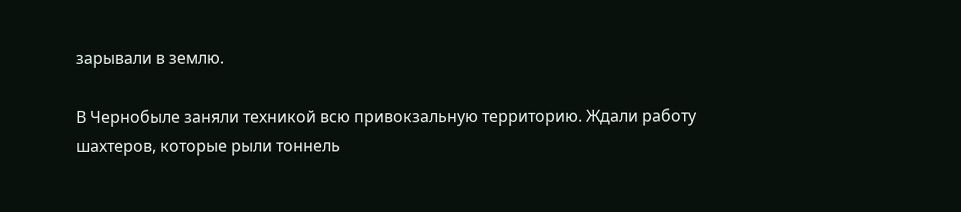зарывали в землю.

В Чернобыле заняли техникой всю привокзальную территорию. Ждали работу шахтеров, которые рыли тоннель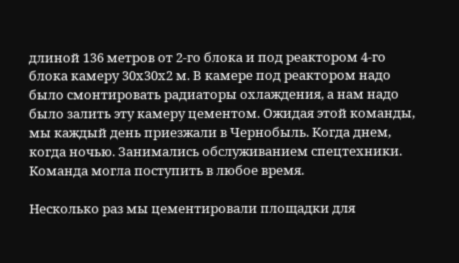длиной 136 метров от 2-го блока и под реактором 4-го блока камеру 30х30х2 м. В камере под реактором надо было смонтировать радиаторы охлаждения, а нам надо было залить эту камеру цементом. Ожидая этой команды, мы каждый день приезжали в Чернобыль. Когда днем, когда ночью. Занимались обслуживанием спецтехники. Команда могла поступить в любое время.

Несколько раз мы цементировали площадки для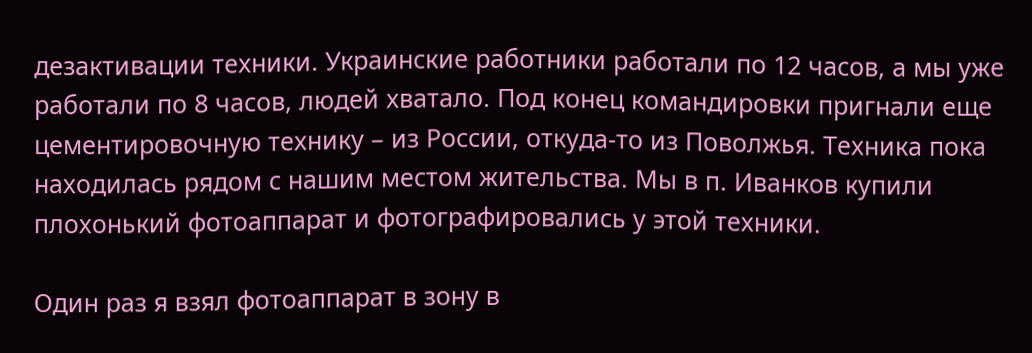дезактивации техники. Украинские работники работали по 12 часов, а мы уже работали по 8 часов, людей хватало. Под конец командировки пригнали еще цементировочную технику – из России, откуда-то из Поволжья. Техника пока находилась рядом с нашим местом жительства. Мы в п. Иванков купили плохонький фотоаппарат и фотографировались у этой техники.

Один раз я взял фотоаппарат в зону в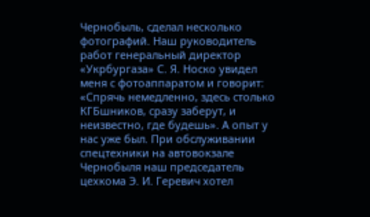Чернобыль, сделал несколько фотографий. Наш руководитель работ генеральный директор «Укрбургаза» С. Я. Носко увидел меня с фотоаппаратом и говорит: «Спрячь немедленно, здесь столько КГБшников, сразу заберут, и неизвестно, где будешь». А опыт у нас уже был. При обслуживании спецтехники на автовокзале Чернобыля наш председатель цехкома Э. И. Геревич хотел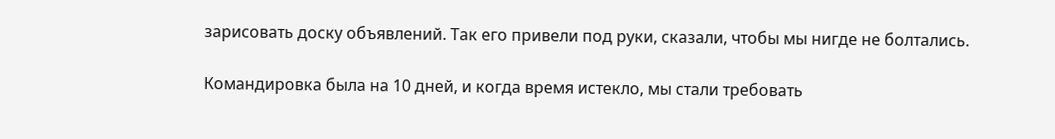зарисовать доску объявлений. Так его привели под руки, сказали, чтобы мы нигде не болтались.

Командировка была на 10 дней, и когда время истекло, мы стали требовать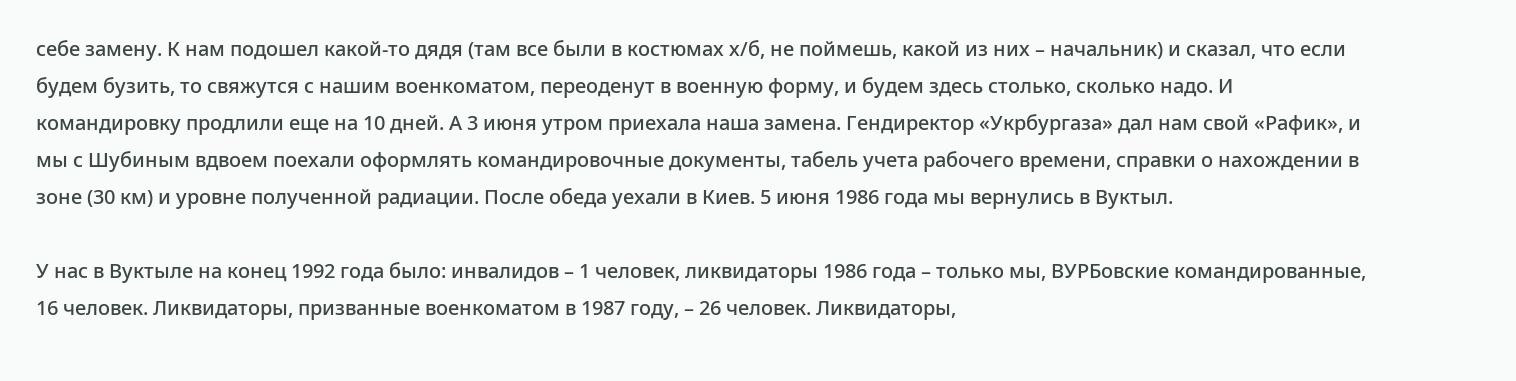себе замену. К нам подошел какой-то дядя (там все были в костюмах х/б, не поймешь, какой из них – начальник) и сказал, что если будем бузить, то свяжутся с нашим военкоматом, переоденут в военную форму, и будем здесь столько, сколько надо. И командировку продлили еще на 10 дней. А 3 июня утром приехала наша замена. Гендиректор «Укрбургаза» дал нам свой «Рафик», и мы с Шубиным вдвоем поехали оформлять командировочные документы, табель учета рабочего времени, справки о нахождении в зоне (30 км) и уровне полученной радиации. После обеда уехали в Киев. 5 июня 1986 года мы вернулись в Вуктыл.

У нас в Вуктыле на конец 1992 года было: инвалидов – 1 человек, ликвидаторы 1986 года – только мы, ВУРБовские командированные, 16 человек. Ликвидаторы, призванные военкоматом в 1987 году, – 26 человек. Ликвидаторы,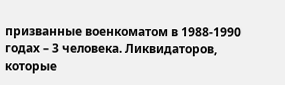призванные военкоматом в 1988-1990 годах – 3 человека. Ликвидаторов, которые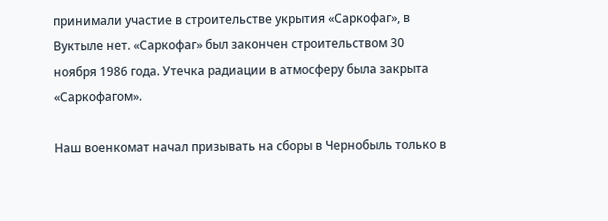принимали участие в строительстве укрытия «Саркофаг», в Вуктыле нет. «Саркофаг» был закончен строительством 30 ноября 1986 года. Утечка радиации в атмосферу была закрыта «Саркофагом».

Наш военкомат начал призывать на сборы в Чернобыль только в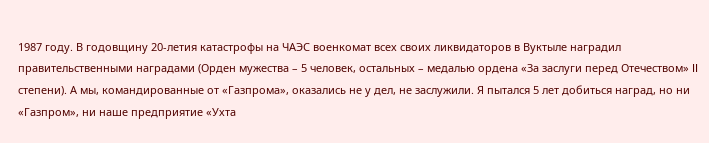1987 году. В годовщину 20-летия катастрофы на ЧАЭС военкомат всех своих ликвидаторов в Вуктыле наградил правительственными наградами (Орден мужества – 5 человек, остальных – медалью ордена «За заслуги перед Отечеством» II степени). А мы, командированные от «Газпрома», оказались не у дел, не заслужили. Я пытался 5 лет добиться наград, но ни «Газпром», ни наше предприятие «Ухта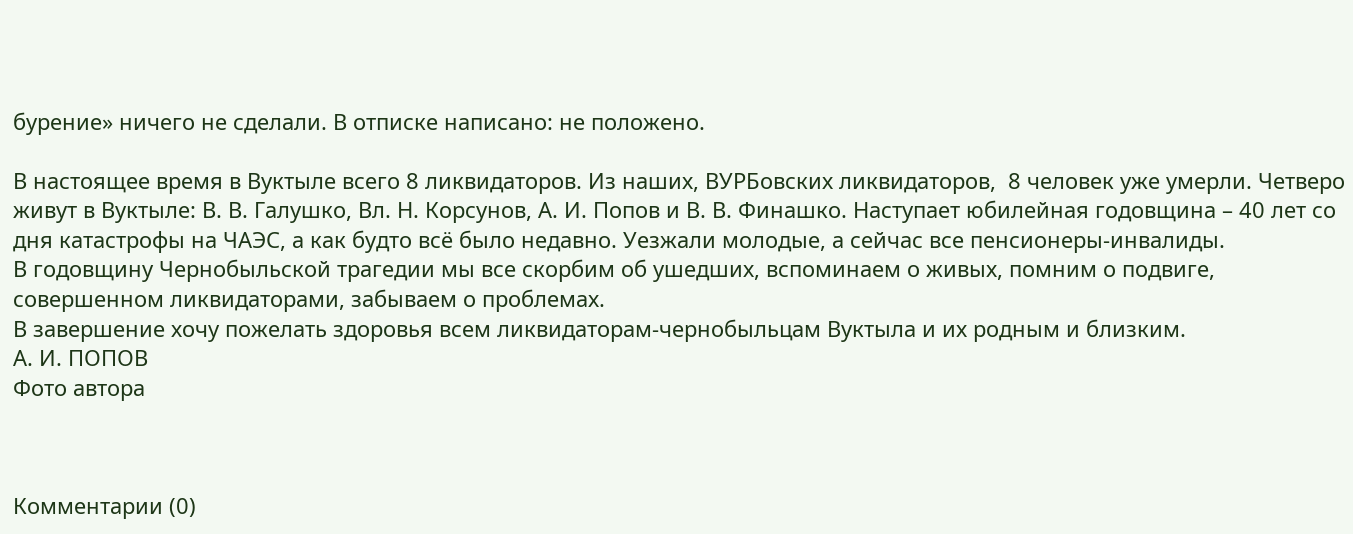бурение» ничего не сделали. В отписке написано: не положено.

В настоящее время в Вуктыле всего 8 ликвидаторов. Из наших, ВУРБовских ликвидаторов,  8 человек уже умерли. Четверо живут в Вуктыле: В. В. Галушко, Вл. Н. Корсунов, А. И. Попов и В. В. Финашко. Наступает юбилейная годовщина – 40 лет со дня катастрофы на ЧАЭС, а как будто всё было недавно. Уезжали молодые, а сейчас все пенсионеры-инвалиды.
В годовщину Чернобыльской трагедии мы все скорбим об ушедших, вспоминаем о живых, помним о подвиге, совершенном ликвидаторами, забываем о проблемах.
В завершение хочу пожелать здоровья всем ликвидаторам-чернобыльцам Вуктыла и их родным и близким.
А. И. ПОПОВ
Фото автора



Комментарии (0)